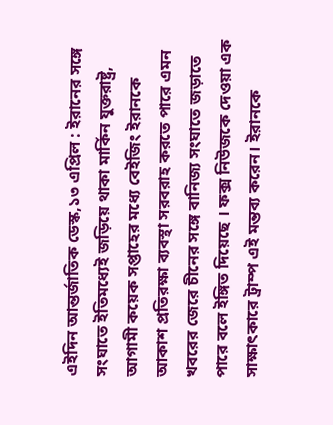এইদিন আন্তর্জাতিক ডেস্ক,১৩ এপ্রিল : ইরানের সঙ্গে সংঘাতে ইতিমধ্যেই জড়িয়ে থাকা মার্কিন যুক্তরাষ্ট্র, আগামী কয়েক সপ্তাহের মধ্যে বেইজিং ইরানকে আকাশ প্রতিরক্ষা ব্যবস্থা সরবরাহ করতে পারে এমন খবরের জেরে চীনের সঙ্গে বানিজ্য সংঘাতে জড়াতে পারে বলে ইঙ্গিত দিয়েছে । ফক্স নিউজকে দেওয়া এক সাক্ষাৎকারে ট্রাম্প এই মন্তব্য করেন। ইরানকে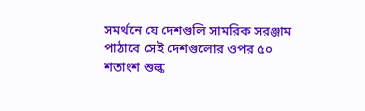সমর্থনে যে দেশগুলি সামরিক সরঞ্জাম পাঠাবে সেই দেশগুলোর ওপর ৫০ শতাংশ শুল্ক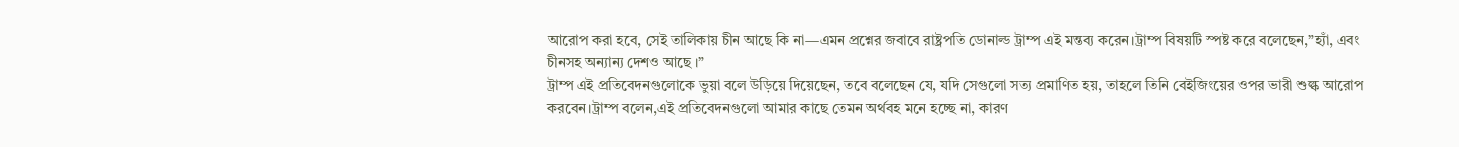আরোপ করা হবে, সেই তালিকায় চীন আছে কি না—এমন প্রশ্নের জবাবে রাষ্ট্রপতি ডোনাল্ড ট্রাম্প এই মন্তব্য করেন।ট্রাম্প বিষয়টি স্পষ্ট করে বলেছেন,”হ্যাঁ, এবং চীনসহ অন্যান্য দেশও আছে ।”
ট্রাম্প এই প্রতিবেদনগুলোকে ভুয়া বলে উড়িয়ে দিয়েছেন, তবে বলেছেন যে, যদি সেগুলো সত্য প্রমাণিত হয়, তাহলে তিনি বেইজিংয়ের ওপর ভারী শুল্ক আরোপ করবেন।ট্রাম্প বলেন,এই প্রতিবেদনগুলো আমার কাছে তেমন অর্থবহ মনে হচ্ছে না, কারণ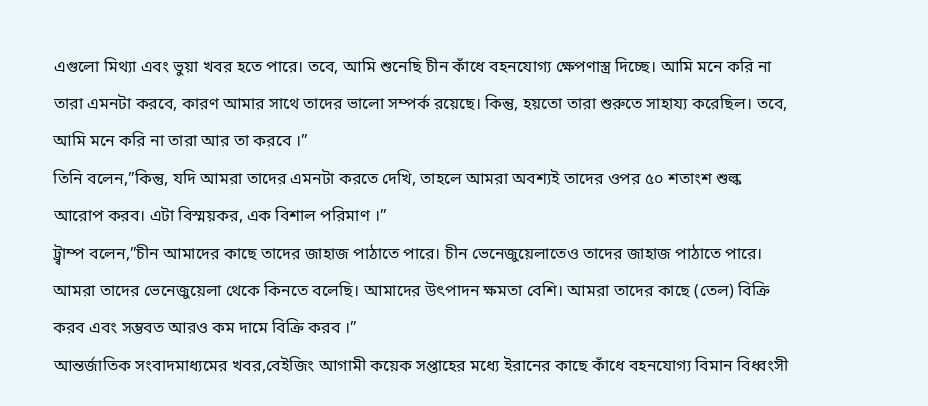এগুলো মিথ্যা এবং ভুয়া খবর হতে পারে। তবে, আমি শুনেছি চীন কাঁধে বহনযোগ্য ক্ষেপণাস্ত্র দিচ্ছে। আমি মনে করি না তারা এমনটা করবে, কারণ আমার সাথে তাদের ভালো সম্পর্ক রয়েছে। কিন্তু, হয়তো তারা শুরুতে সাহায্য করেছিল। তবে, আমি মনে করি না তারা আর তা করবে ।”
তিনি বলেন,”কিন্তু, যদি আমরা তাদের এমনটা করতে দেখি, তাহলে আমরা অবশ্যই তাদের ওপর ৫০ শতাংশ শুল্ক আরোপ করব। এটা বিস্ময়কর, এক বিশাল পরিমাণ ।”
ট্র্বাম্প বলেন,”চীন আমাদের কাছে তাদের জাহাজ পাঠাতে পারে। চীন ভেনেজুয়েলাতেও তাদের জাহাজ পাঠাতে পারে। আমরা তাদের ভেনেজুয়েলা থেকে কিনতে বলেছি। আমাদের উৎপাদন ক্ষমতা বেশি। আমরা তাদের কাছে (তেল) বিক্রি করব এবং সম্ভবত আরও কম দামে বিক্রি করব ।”
আন্তর্জাতিক সংবাদমাধ্যমের খবর,বেইজিং আগামী কয়েক সপ্তাহের মধ্যে ইরানের কাছে কাঁধে বহনযোগ্য বিমান বিধ্বংসী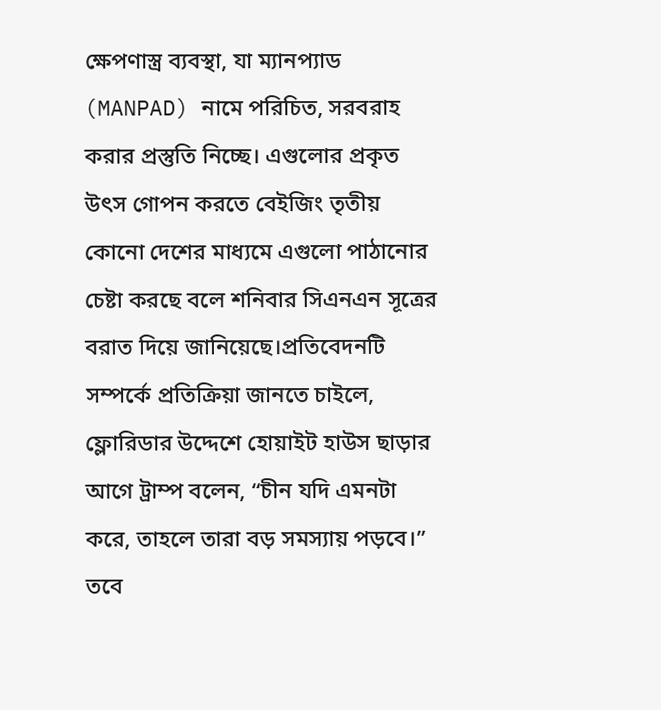ক্ষেপণাস্ত্র ব্যবস্থা, যা ম্যানপ্যাড (MANPAD) নামে পরিচিত, সরবরাহ করার প্রস্তুতি নিচ্ছে। এগুলোর প্রকৃত উৎস গোপন করতে বেইজিং তৃতীয় কোনো দেশের মাধ্যমে এগুলো পাঠানোর চেষ্টা করছে বলে শনিবার সিএনএন সূত্রের বরাত দিয়ে জানিয়েছে।প্রতিবেদনটি সম্পর্কে প্রতিক্রিয়া জানতে চাইলে, ফ্লোরিডার উদ্দেশে হোয়াইট হাউস ছাড়ার আগে ট্রাম্প বলেন, “চীন যদি এমনটা করে, তাহলে তারা বড় সমস্যায় পড়বে।” তবে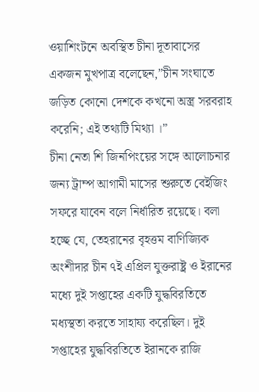ওয়াশিংটনে অবস্থিত চীনা দূতাবাসের একজন মুখপাত্র বলেছেন,”চীন সংঘাতে জড়িত কোনো দেশকে কখনো অস্ত্র সরবরাহ করেনি; এই তথ্যটি মিথ্যা ।”
চীনা নেতা শি জিনপিংয়ের সঙ্গে আলোচনার জন্য ট্রাম্প আগামী মাসের শুরুতে বেইজিং সফরে যাবেন বলে নির্ধারিত রয়েছে। বলা হচ্ছে যে, তেহরানের বৃহত্তম বাণিজ্যিক অংশীদার চীন ৭ই এপ্রিল যুক্তরাষ্ট্র ও ইরানের মধ্যে দুই সপ্তাহের একটি যুদ্ধবিরতিতে মধ্যস্থতা করতে সাহায্য করেছিল। দুই সপ্তাহের যুদ্ধবিরতিতে ইরানকে রাজি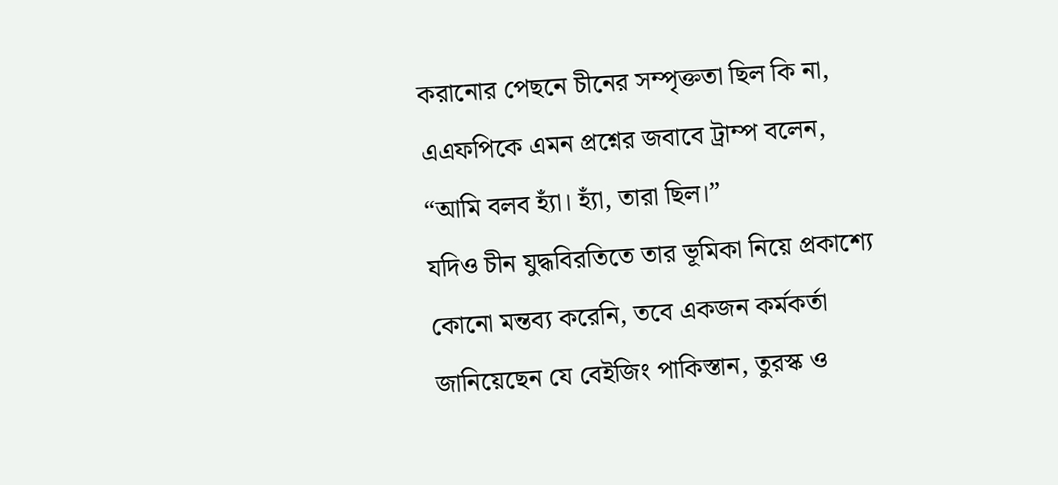করানোর পেছনে চীনের সম্পৃক্ততা ছিল কি না, এএফপিকে এমন প্রশ্নের জবাবে ট্রাম্প বলেন, “আমি বলব হ্যাঁ। হ্যাঁ, তারা ছিল।”
যদিও চীন যুদ্ধবিরতিতে তার ভূমিকা নিয়ে প্রকাশ্যে কোনো মন্তব্য করেনি, তবে একজন কর্মকর্তা জানিয়েছেন যে বেইজিং পাকিস্তান, তুরস্ক ও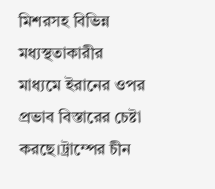মিশরসহ বিভিন্ন মধ্যস্থতাকারীর মাধ্যমে ইরানের ওপর প্রভাব বিস্তারের চেষ্টা করছে।ট্রাম্পের চীন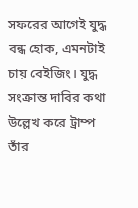সফরের আগেই যুদ্ধ বন্ধ হোক, এমনটাই চায় বেইজিং। যুদ্ধ সংক্রান্ত দাবির কথা উল্লেখ করে ট্রাম্প তাঁর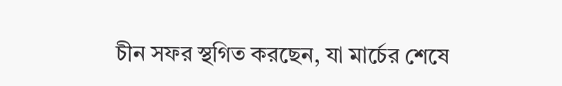চীন সফর স্থগিত করছেন, যা মার্চের শেষে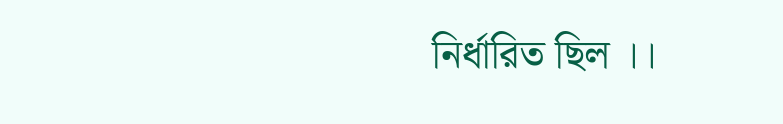নির্ধারিত ছিল ।।